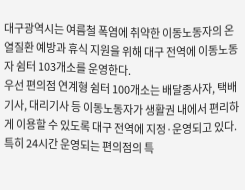대구광역시는 여름철 폭염에 취약한 이동노동자의 온열질환 예방과 휴식 지원을 위해 대구 전역에 이동노동자 쉼터 103개소를 운영한다.
우선 편의점 연계형 쉼터 100개소는 배달종사자, 택배기사, 대리기사 등 이동노동자가 생활권 내에서 편리하게 이용할 수 있도록 대구 전역에 지정·운영되고 있다. 특히 24시간 운영되는 편의점의 특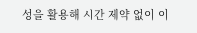성을 활용해 시간 제약 없이 이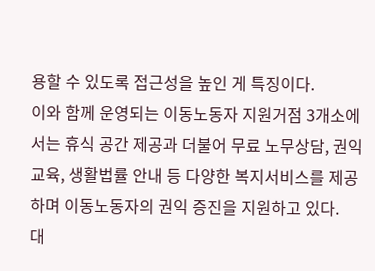용할 수 있도록 접근성을 높인 게 특징이다.
이와 함께 운영되는 이동노동자 지원거점 3개소에서는 휴식 공간 제공과 더불어 무료 노무상담, 권익교육, 생활법률 안내 등 다양한 복지서비스를 제공하며 이동노동자의 권익 증진을 지원하고 있다.
대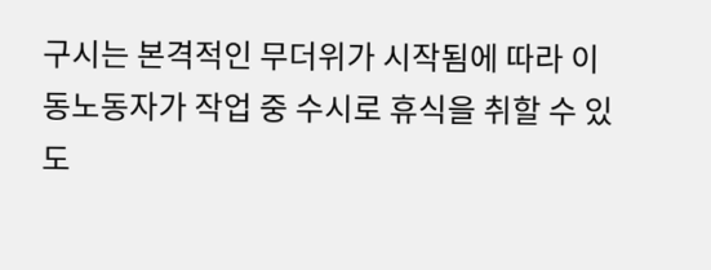구시는 본격적인 무더위가 시작됨에 따라 이동노동자가 작업 중 수시로 휴식을 취할 수 있도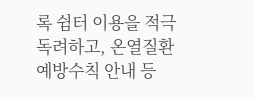록 쉼터 이용을 적극 독려하고, 온열질환 예방수칙 안내 등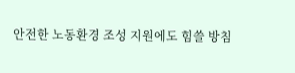안전한 노동환경 조성 지원에도 힘쓸 방침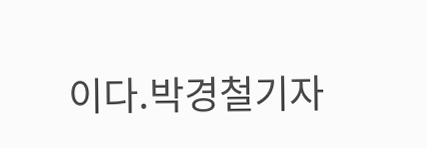이다.박경철기자